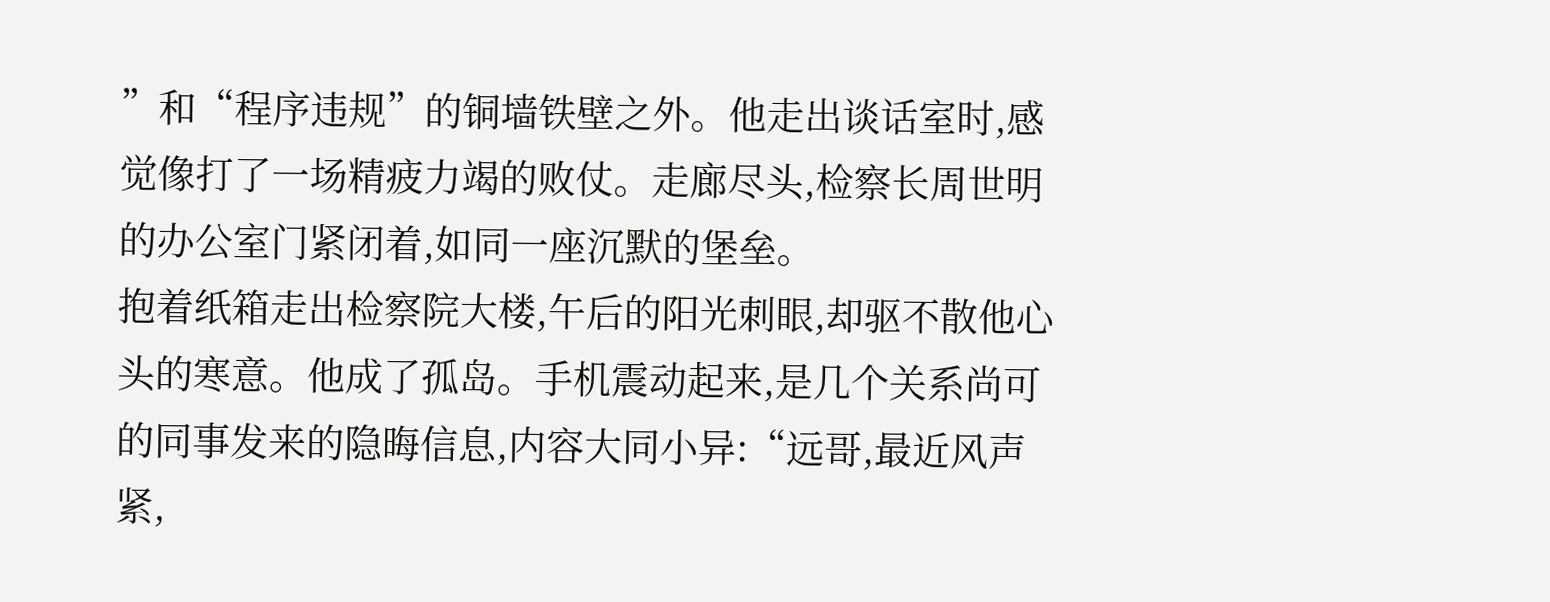”和“程序违规”的铜墙铁壁之外。他走出谈话室时,感觉像打了一场精疲力竭的败仗。走廊尽头,检察长周世明的办公室门紧闭着,如同一座沉默的堡垒。
抱着纸箱走出检察院大楼,午后的阳光刺眼,却驱不散他心头的寒意。他成了孤岛。手机震动起来,是几个关系尚可的同事发来的隐晦信息,内容大同小异:“远哥,最近风声紧,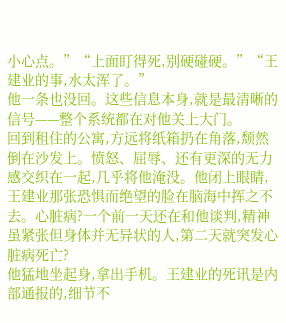小心点。”“上面盯得死,别硬碰硬。”“王建业的事,水太浑了。”
他一条也没回。这些信息本身,就是最清晰的信号——整个系统都在对他关上大门。
回到租住的公寓,方远将纸箱扔在角落,颓然倒在沙发上。愤怒、屈辱、还有更深的无力感交织在一起,几乎将他淹没。他闭上眼睛,王建业那张恐惧而绝望的脸在脑海中挥之不去。心脏病?一个前一天还在和他谈判,精神虽紧张但身体并无异状的人,第二天就突发心脏病死亡?
他猛地坐起身,拿出手机。王建业的死讯是内部通报的,细节不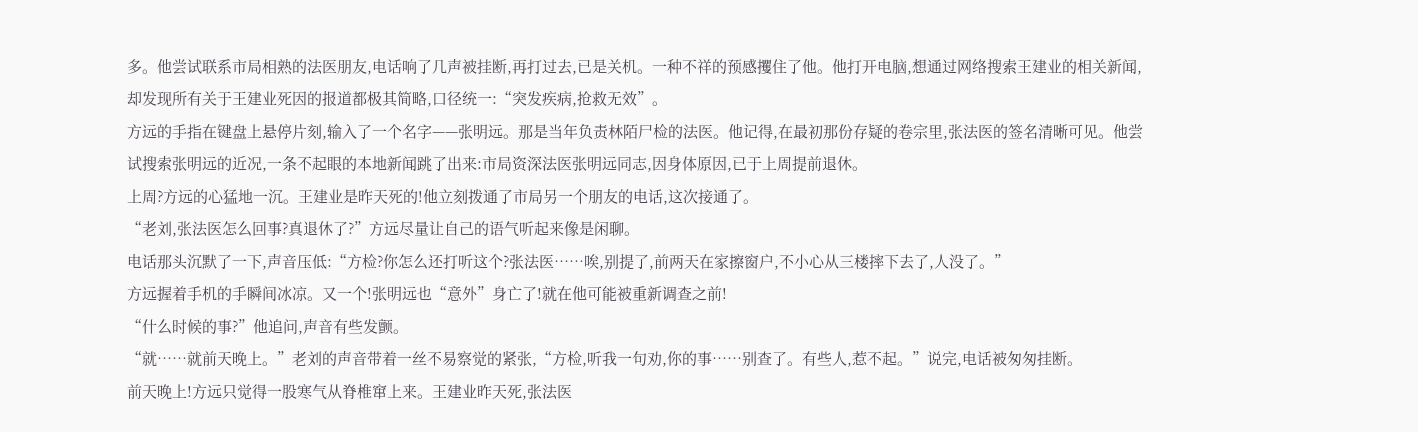多。他尝试联系市局相熟的法医朋友,电话响了几声被挂断,再打过去,已是关机。一种不祥的预感攫住了他。他打开电脑,想通过网络搜索王建业的相关新闻,却发现所有关于王建业死因的报道都极其简略,口径统一:“突发疾病,抢救无效”。
方远的手指在键盘上悬停片刻,输入了一个名字——张明远。那是当年负责林陌尸检的法医。他记得,在最初那份存疑的卷宗里,张法医的签名清晰可见。他尝试搜索张明远的近况,一条不起眼的本地新闻跳了出来:市局资深法医张明远同志,因身体原因,已于上周提前退休。
上周?方远的心猛地一沉。王建业是昨天死的!他立刻拨通了市局另一个朋友的电话,这次接通了。
“老刘,张法医怎么回事?真退休了?”方远尽量让自己的语气听起来像是闲聊。
电话那头沉默了一下,声音压低:“方检?你怎么还打听这个?张法医……唉,别提了,前两天在家擦窗户,不小心从三楼摔下去了,人没了。”
方远握着手机的手瞬间冰凉。又一个!张明远也“意外”身亡了!就在他可能被重新调查之前!
“什么时候的事?”他追问,声音有些发颤。
“就……就前天晚上。”老刘的声音带着一丝不易察觉的紧张,“方检,听我一句劝,你的事……别查了。有些人,惹不起。”说完,电话被匆匆挂断。
前天晚上!方远只觉得一股寒气从脊椎窜上来。王建业昨天死,张法医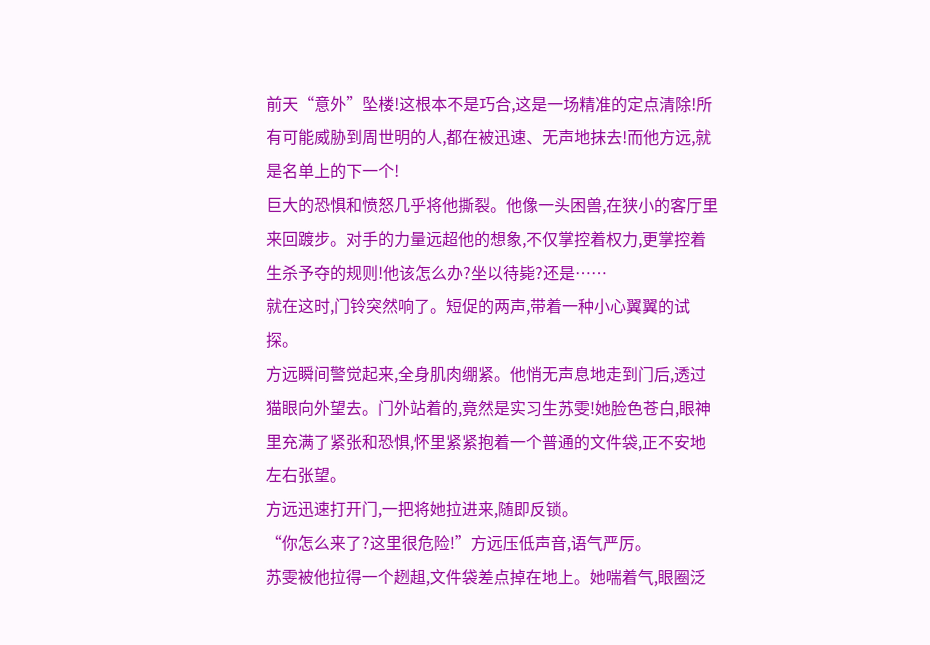前天“意外”坠楼!这根本不是巧合,这是一场精准的定点清除!所有可能威胁到周世明的人,都在被迅速、无声地抹去!而他方远,就是名单上的下一个!
巨大的恐惧和愤怒几乎将他撕裂。他像一头困兽,在狭小的客厅里来回踱步。对手的力量远超他的想象,不仅掌控着权力,更掌控着生杀予夺的规则!他该怎么办?坐以待毙?还是……
就在这时,门铃突然响了。短促的两声,带着一种小心翼翼的试探。
方远瞬间警觉起来,全身肌肉绷紧。他悄无声息地走到门后,透过猫眼向外望去。门外站着的,竟然是实习生苏雯!她脸色苍白,眼神里充满了紧张和恐惧,怀里紧紧抱着一个普通的文件袋,正不安地左右张望。
方远迅速打开门,一把将她拉进来,随即反锁。
“你怎么来了?这里很危险!”方远压低声音,语气严厉。
苏雯被他拉得一个趔趄,文件袋差点掉在地上。她喘着气,眼圈泛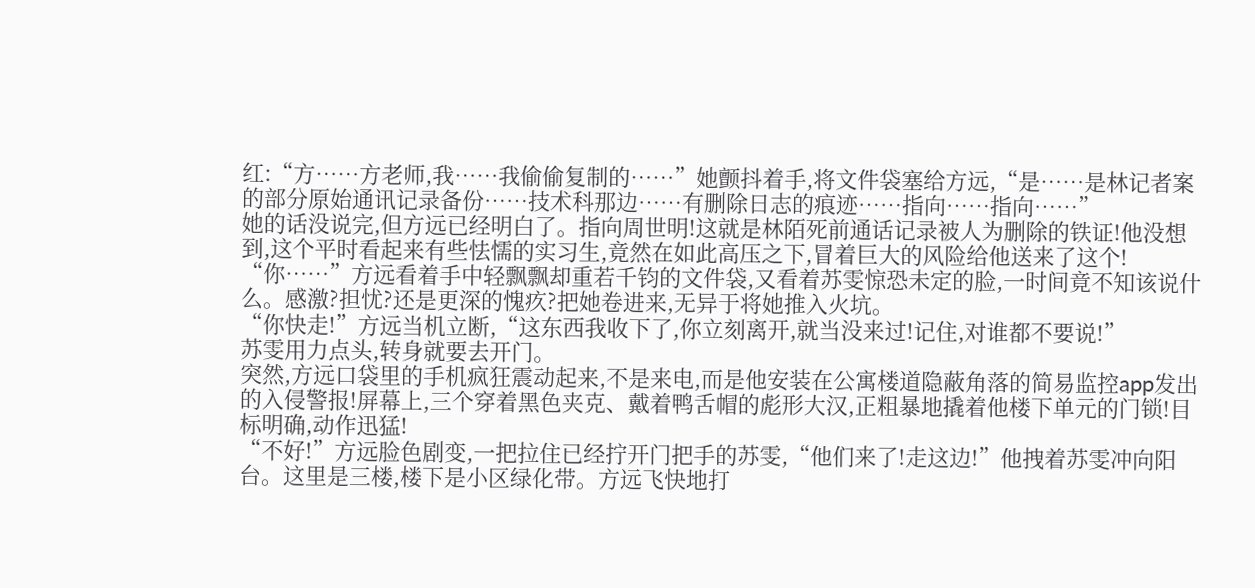红:“方……方老师,我……我偷偷复制的……”她颤抖着手,将文件袋塞给方远,“是……是林记者案的部分原始通讯记录备份……技术科那边……有删除日志的痕迹……指向……指向……”
她的话没说完,但方远已经明白了。指向周世明!这就是林陌死前通话记录被人为删除的铁证!他没想到,这个平时看起来有些怯懦的实习生,竟然在如此高压之下,冒着巨大的风险给他送来了这个!
“你……”方远看着手中轻飘飘却重若千钧的文件袋,又看着苏雯惊恐未定的脸,一时间竟不知该说什么。感激?担忧?还是更深的愧疚?把她卷进来,无异于将她推入火坑。
“你快走!”方远当机立断,“这东西我收下了,你立刻离开,就当没来过!记住,对谁都不要说!”
苏雯用力点头,转身就要去开门。
突然,方远口袋里的手机疯狂震动起来,不是来电,而是他安装在公寓楼道隐蔽角落的简易监控app发出的入侵警报!屏幕上,三个穿着黑色夹克、戴着鸭舌帽的彪形大汉,正粗暴地撬着他楼下单元的门锁!目标明确,动作迅猛!
“不好!”方远脸色剧变,一把拉住已经拧开门把手的苏雯,“他们来了!走这边!”他拽着苏雯冲向阳台。这里是三楼,楼下是小区绿化带。方远飞快地打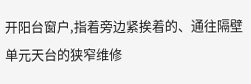开阳台窗户,指着旁边紧挨着的、通往隔壁单元天台的狭窄维修